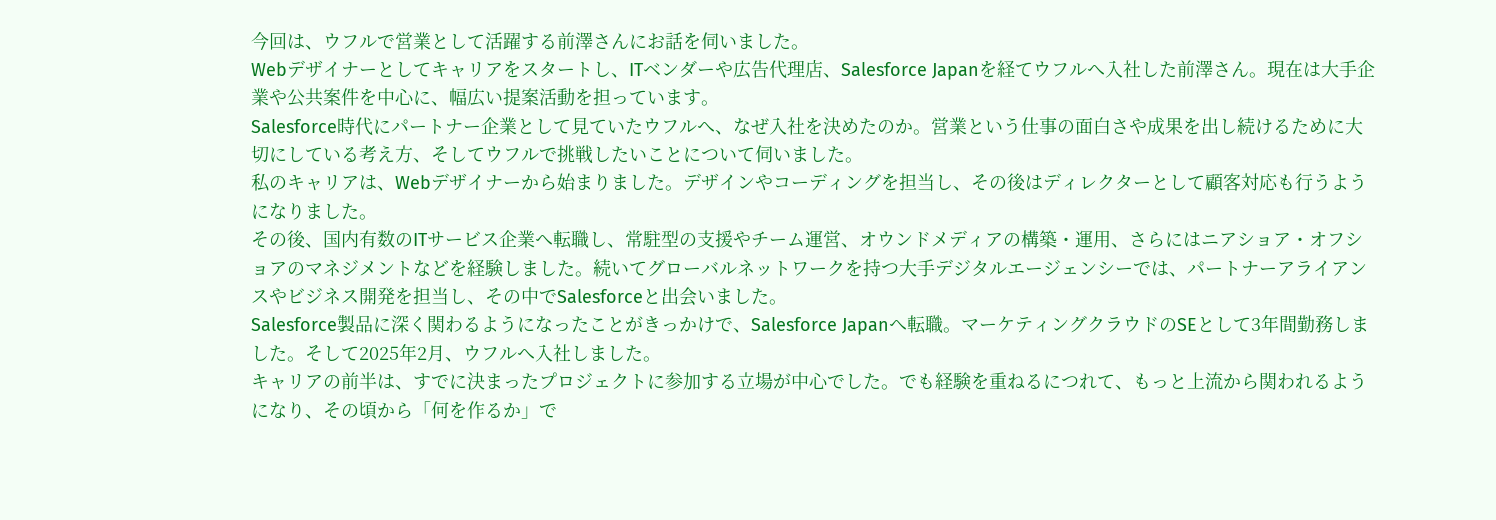今回は、ウフルで営業として活躍する前澤さんにお話を伺いました。
Webデザイナーとしてキャリアをスタートし、ITベンダーや広告代理店、Salesforce Japanを経てウフルへ入社した前澤さん。現在は大手企業や公共案件を中心に、幅広い提案活動を担っています。
Salesforce時代にパートナー企業として見ていたウフルへ、なぜ入社を決めたのか。営業という仕事の面白さや成果を出し続けるために大切にしている考え方、そしてウフルで挑戦したいことについて伺いました。
私のキャリアは、Webデザイナーから始まりました。デザインやコーディングを担当し、その後はディレクターとして顧客対応も行うようになりました。
その後、国内有数のITサービス企業へ転職し、常駐型の支援やチーム運営、オウンドメディアの構築・運用、さらにはニアショア・オフショアのマネジメントなどを経験しました。続いてグローバルネットワークを持つ大手デジタルエージェンシーでは、パートナーアライアンスやビジネス開発を担当し、その中でSalesforceと出会いました。
Salesforce製品に深く関わるようになったことがきっかけで、Salesforce Japanへ転職。マーケティングクラウドのSEとして3年間勤務しました。そして2025年2月、ウフルへ入社しました。
キャリアの前半は、すでに決まったプロジェクトに参加する立場が中心でした。でも経験を重ねるにつれて、もっと上流から関われるようになり、その頃から「何を作るか」で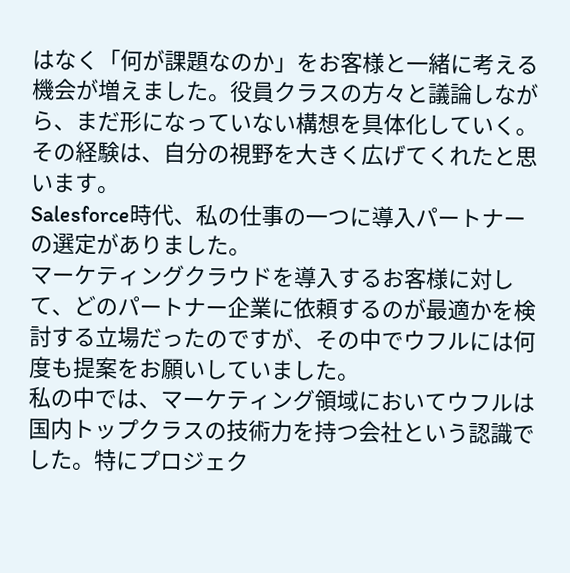はなく「何が課題なのか」をお客様と一緒に考える機会が増えました。役員クラスの方々と議論しながら、まだ形になっていない構想を具体化していく。その経験は、自分の視野を大きく広げてくれたと思います。
Salesforce時代、私の仕事の一つに導入パートナーの選定がありました。
マーケティングクラウドを導入するお客様に対して、どのパートナー企業に依頼するのが最適かを検討する立場だったのですが、その中でウフルには何度も提案をお願いしていました。
私の中では、マーケティング領域においてウフルは国内トップクラスの技術力を持つ会社という認識でした。特にプロジェク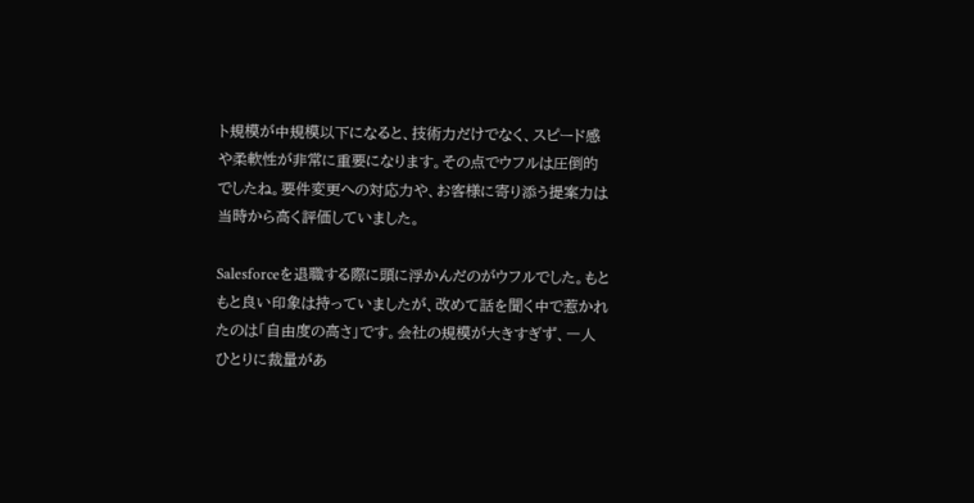ト規模が中規模以下になると、技術力だけでなく、スピード感や柔軟性が非常に重要になります。その点でウフルは圧倒的でしたね。要件変更への対応力や、お客様に寄り添う提案力は当時から高く評価していました。

Salesforceを退職する際に頭に浮かんだのがウフルでした。もともと良い印象は持っていましたが、改めて話を聞く中で惹かれたのは「自由度の高さ」です。会社の規模が大きすぎず、一人ひとりに裁量があ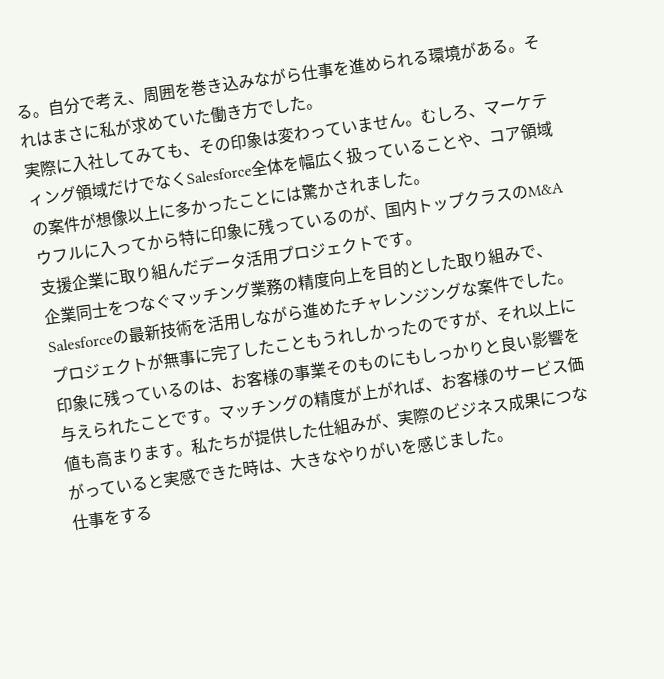る。自分で考え、周囲を巻き込みながら仕事を進められる環境がある。それはまさに私が求めていた働き方でした。
実際に入社してみても、その印象は変わっていません。むしろ、マーケティング領域だけでなくSalesforce全体を幅広く扱っていることや、コア領域の案件が想像以上に多かったことには驚かされました。
ウフルに入ってから特に印象に残っているのが、国内トップクラスのM&A支援企業に取り組んだデータ活用プロジェクトです。
企業同士をつなぐマッチング業務の精度向上を目的とした取り組みで、Salesforceの最新技術を活用しながら進めたチャレンジングな案件でした。
プロジェクトが無事に完了したこともうれしかったのですが、それ以上に印象に残っているのは、お客様の事業そのものにもしっかりと良い影響を与えられたことです。マッチングの精度が上がれば、お客様のサービス価値も高まります。私たちが提供した仕組みが、実際のビジネス成果につながっていると実感できた時は、大きなやりがいを感じました。
仕事をする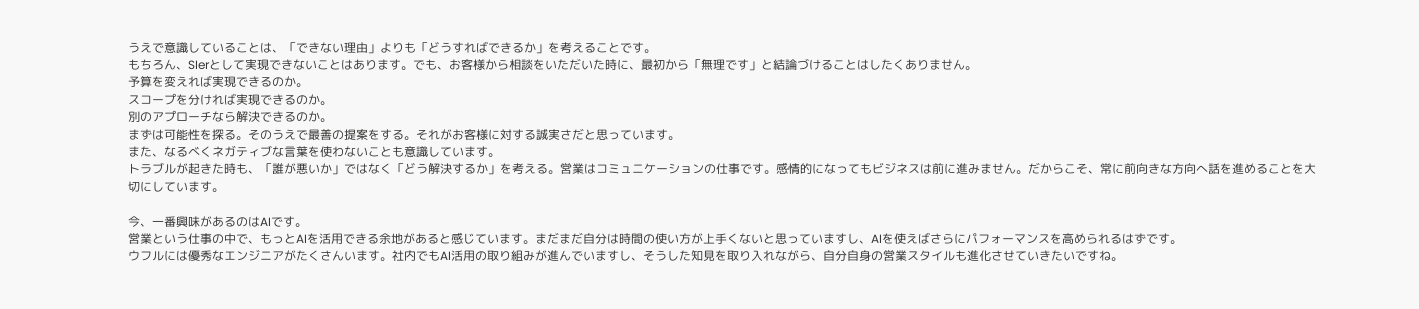うえで意識していることは、「できない理由」よりも「どうすればできるか」を考えることです。
もちろん、SIerとして実現できないことはあります。でも、お客様から相談をいただいた時に、最初から「無理です」と結論づけることはしたくありません。
予算を変えれば実現できるのか。
スコープを分ければ実現できるのか。
別のアプローチなら解決できるのか。
まずは可能性を探る。そのうえで最善の提案をする。それがお客様に対する誠実さだと思っています。
また、なるべくネガティブな言葉を使わないことも意識しています。
トラブルが起きた時も、「誰が悪いか」ではなく「どう解決するか」を考える。営業はコミュニケーションの仕事です。感情的になってもビジネスは前に進みません。だからこそ、常に前向きな方向へ話を進めることを大切にしています。

今、一番興味があるのはAIです。
営業という仕事の中で、もっとAIを活用できる余地があると感じています。まだまだ自分は時間の使い方が上手くないと思っていますし、AIを使えばさらにパフォーマンスを高められるはずです。
ウフルには優秀なエンジニアがたくさんいます。社内でもAI活用の取り組みが進んでいますし、そうした知見を取り入れながら、自分自身の営業スタイルも進化させていきたいですね。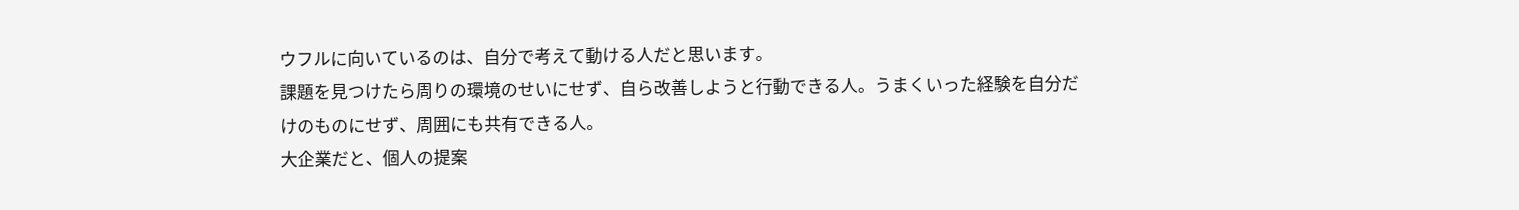ウフルに向いているのは、自分で考えて動ける人だと思います。
課題を見つけたら周りの環境のせいにせず、自ら改善しようと行動できる人。うまくいった経験を自分だけのものにせず、周囲にも共有できる人。
大企業だと、個人の提案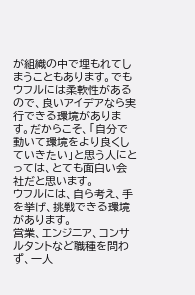が組織の中で埋もれてしまうこともあります。でもウフルには柔軟性があるので、良いアイデアなら実行できる環境があります。だからこそ、「自分で動いて環境をより良くしていきたい」と思う人にとっては、とても面白い会社だと思います。
ウフルには、自ら考え、手を挙げ、挑戦できる環境があります。
営業、エンジニア、コンサルタントなど職種を問わず、一人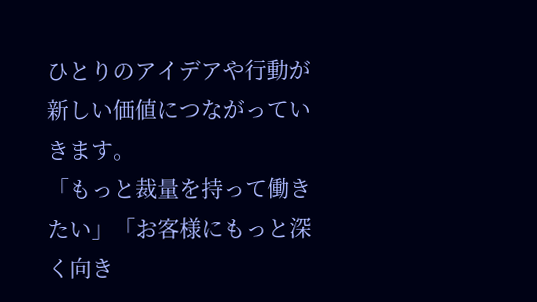ひとりのアイデアや行動が新しい価値につながっていきます。
「もっと裁量を持って働きたい」「お客様にもっと深く向き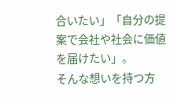合いたい」「自分の提案で会社や社会に価値を届けたい」。
そんな想いを持つ方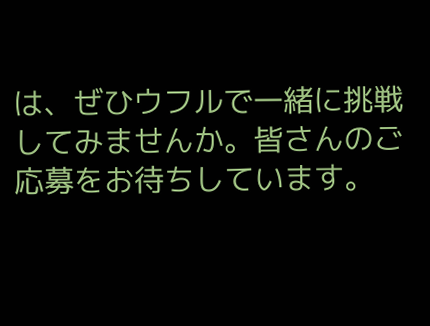は、ぜひウフルで一緒に挑戦してみませんか。皆さんのご応募をお待ちしています。